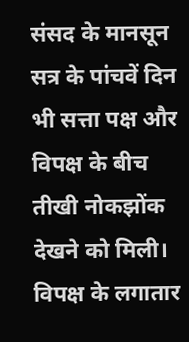संसद के मानसून सत्र के पांचवें दिन भी सत्ता पक्ष और विपक्ष के बीच तीखी नोकझोंक देखने को मिली। विपक्ष के लगातार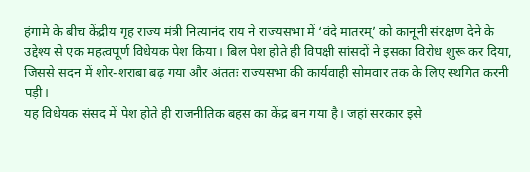हंगामे के बीच केंद्रीय गृह राज्य मंत्री नित्यानंद राय ने राज्यसभा में ‘वंदे मातरम्’ को कानूनी संरक्षण देने के उद्देश्य से एक महत्वपूर्ण विधेयक पेश किया। बिल पेश होते ही विपक्षी सांसदों ने इसका विरोध शुरू कर दिया, जिससे सदन में शोर-शराबा बढ़ गया और अंततः राज्यसभा की कार्यवाही सोमवार तक के लिए स्थगित करनी पड़ी।
यह विधेयक संसद में पेश होते ही राजनीतिक बहस का केंद्र बन गया है। जहां सरकार इसे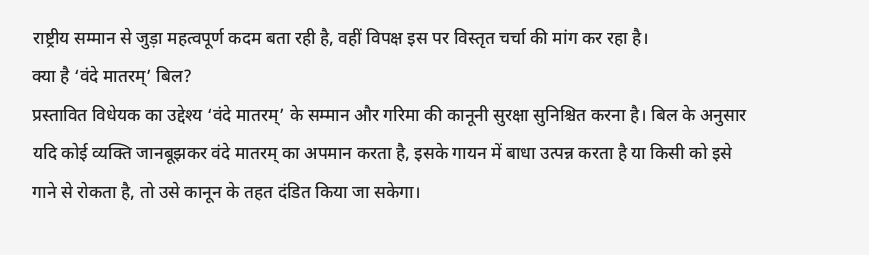राष्ट्रीय सम्मान से जुड़ा महत्वपूर्ण कदम बता रही है, वहीं विपक्ष इस पर विस्तृत चर्चा की मांग कर रहा है।
क्या है ‘वंदे मातरम्’ बिल?
प्रस्तावित विधेयक का उद्देश्य ‘वंदे मातरम्’ के सम्मान और गरिमा की कानूनी सुरक्षा सुनिश्चित करना है। बिल के अनुसार यदि कोई व्यक्ति जानबूझकर वंदे मातरम् का अपमान करता है, इसके गायन में बाधा उत्पन्न करता है या किसी को इसे गाने से रोकता है, तो उसे कानून के तहत दंडित किया जा सकेगा।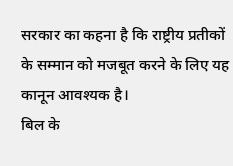सरकार का कहना है कि राष्ट्रीय प्रतीकों के सम्मान को मजबूत करने के लिए यह कानून आवश्यक है।
बिल के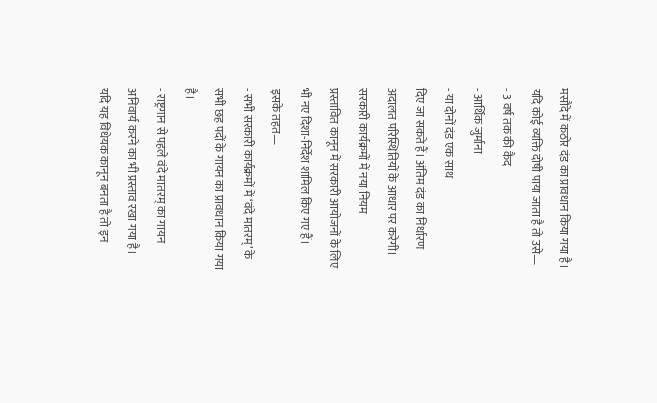मसौदे में कठोर दंड का प्रावधान किया गया है। यदि कोई व्यक्ति दोषी पाया जाता है तो उसे—
- 3 वर्ष तक की कैद
- आर्थिक जुर्माना
- या दोनों दंड एक साथ
दिए जा सकते हैं। अंतिम दंड का निर्धारण अदालत परिस्थितियों के आधार पर करेगी।
सरकारी कार्यक्रमों में नया नियम
प्रस्तावित कानून में सरकारी आयोजनों के लिए भी नए दिशा-निर्देश शामिल किए गए हैं। इसके तहत—
- सभी सरकारी कार्यक्रमों में ‘वंदे मातरम्’ के सभी छह पदों के गायन का प्रावधान किया गया है।
- राष्ट्रगान से पहले वंदे मातरम् का गायन अनिवार्य करने का भी प्रस्ताव रखा गया है।
यदि यह विधेयक कानून बनता है तो इन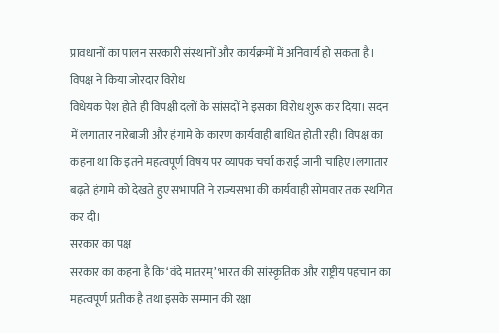प्रावधानों का पालन सरकारी संस्थानों और कार्यक्रमों में अनिवार्य हो सकता है।
विपक्ष ने किया जोरदार विरोध
विधेयक पेश होते ही विपक्षी दलों के सांसदों ने इसका विरोध शुरू कर दिया। सदन में लगातार नारेबाजी और हंगामे के कारण कार्यवाही बाधित होती रही। विपक्ष का कहना था कि इतने महत्वपूर्ण विषय पर व्यापक चर्चा कराई जानी चाहिए।लगातार बढ़ते हंगामे को देखते हुए सभापति ने राज्यसभा की कार्यवाही सोमवार तक स्थगित कर दी।
सरकार का पक्ष
सरकार का कहना है कि ‘वंदे मातरम्’ भारत की सांस्कृतिक और राष्ट्रीय पहचान का महत्वपूर्ण प्रतीक है तथा इसके सम्मान की रक्षा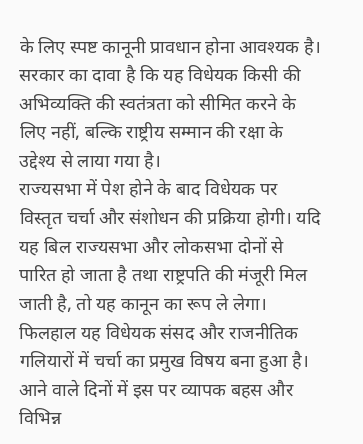के लिए स्पष्ट कानूनी प्रावधान होना आवश्यक है। सरकार का दावा है कि यह विधेयक किसी की अभिव्यक्ति की स्वतंत्रता को सीमित करने के लिए नहीं, बल्कि राष्ट्रीय सम्मान की रक्षा के उद्देश्य से लाया गया है।
राज्यसभा में पेश होने के बाद विधेयक पर विस्तृत चर्चा और संशोधन की प्रक्रिया होगी। यदि यह बिल राज्यसभा और लोकसभा दोनों से पारित हो जाता है तथा राष्ट्रपति की मंजूरी मिल जाती है, तो यह कानून का रूप ले लेगा।
फिलहाल यह विधेयक संसद और राजनीतिक गलियारों में चर्चा का प्रमुख विषय बना हुआ है। आने वाले दिनों में इस पर व्यापक बहस और विभिन्न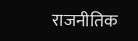राजनीतिक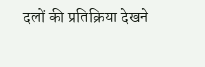दलों की प्रतिक्रिया देखने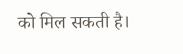को मिल सकती है।